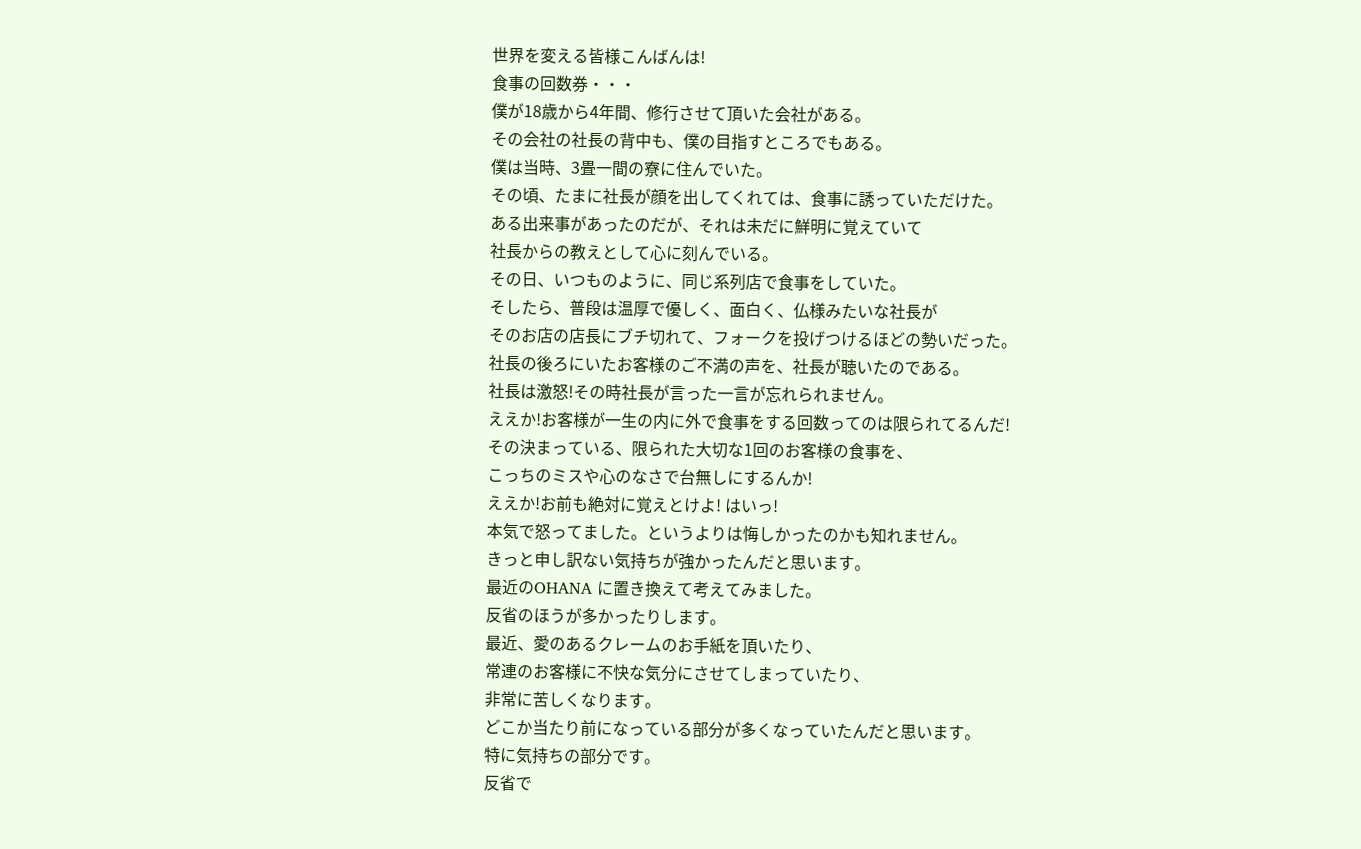世界を変える皆様こんばんは!
食事の回数券・・・
僕が18歳から4年間、修行させて頂いた会社がある。
その会社の社長の背中も、僕の目指すところでもある。
僕は当時、3畳一間の寮に住んでいた。
その頃、たまに社長が顔を出してくれては、食事に誘っていただけた。
ある出来事があったのだが、それは未だに鮮明に覚えていて
社長からの教えとして心に刻んでいる。
その日、いつものように、同じ系列店で食事をしていた。
そしたら、普段は温厚で優しく、面白く、仏様みたいな社長が
そのお店の店長にブチ切れて、フォークを投げつけるほどの勢いだった。
社長の後ろにいたお客様のご不満の声を、社長が聴いたのである。
社長は激怒!その時社長が言った一言が忘れられません。
ええか!お客様が一生の内に外で食事をする回数ってのは限られてるんだ!
その決まっている、限られた大切な1回のお客様の食事を、
こっちのミスや心のなさで台無しにするんか!
ええか!お前も絶対に覚えとけよ! はいっ!
本気で怒ってました。というよりは悔しかったのかも知れません。
きっと申し訳ない気持ちが強かったんだと思います。
最近のOHANA に置き換えて考えてみました。
反省のほうが多かったりします。
最近、愛のあるクレームのお手紙を頂いたり、
常連のお客様に不快な気分にさせてしまっていたり、
非常に苦しくなります。
どこか当たり前になっている部分が多くなっていたんだと思います。
特に気持ちの部分です。
反省で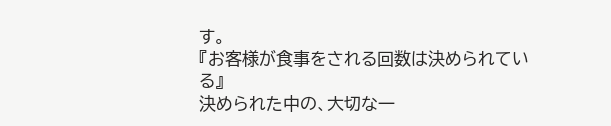す。
『お客様が食事をされる回数は決められている』
決められた中の、大切な一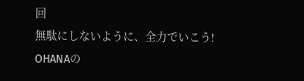回
無駄にしないように、全力でいこう!
OHANAの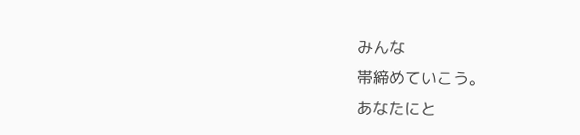みんな
帯締めていこう。
あなたにと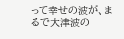って幸せの波が、まるで大津波の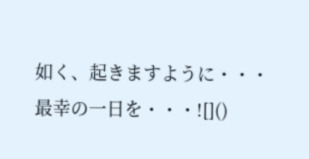如く、起きますように・・・
最幸の一日を・・・![]()